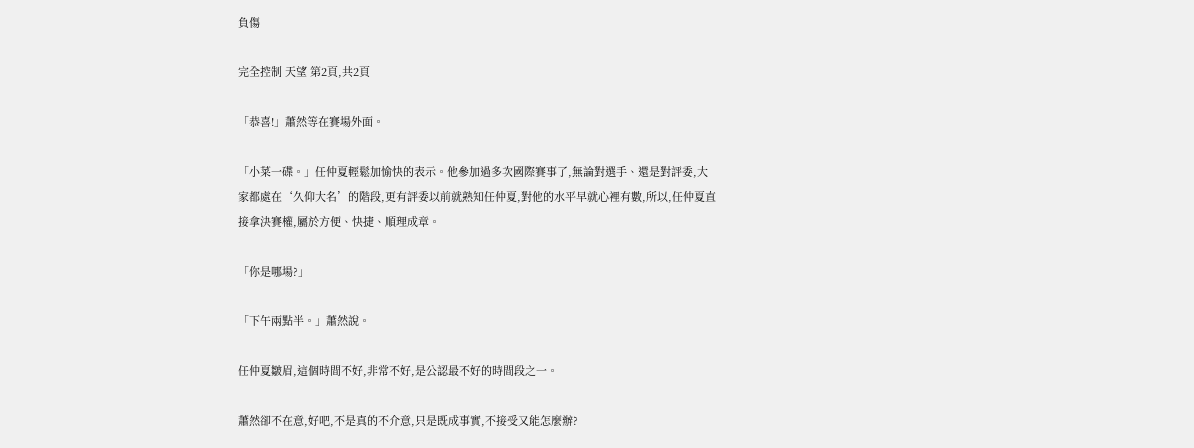負傷

完全控制 天望 第2頁,共2頁

「恭喜!」蕭然等在賽場外面。

「小菜一碟。」任仲夏輕鬆加愉快的表示。他參加過多次國際賽事了,無論對選手、還是對評委,大家都處在‘久仰大名’的階段,更有評委以前就熟知任仲夏,對他的水平早就心裡有數,所以,任仲夏直接拿決賽權,屬於方便、快捷、順理成章。

「你是哪場?」

「下午兩點半。」蕭然說。

任仲夏皺眉,這個時間不好,非常不好,是公認最不好的時間段之一。

蕭然卻不在意,好吧,不是真的不介意,只是既成事實,不接受又能怎麼辦?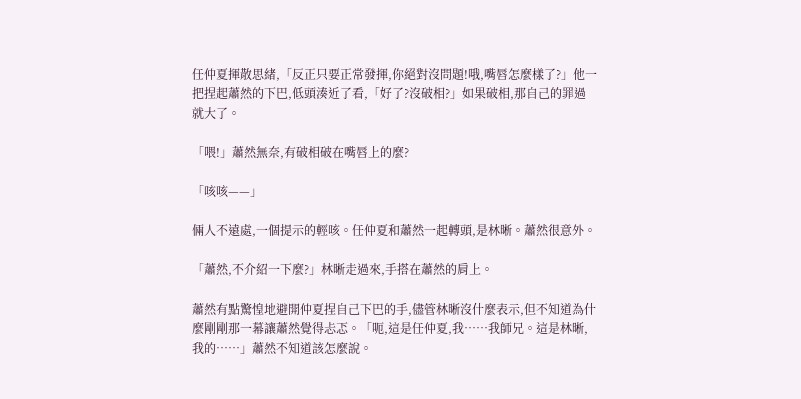任仲夏揮散思緒,「反正只要正常發揮,你絕對沒問題!哦,嘴唇怎麼樣了?」他一把捏起蕭然的下巴,低頭湊近了看,「好了?沒破相?」如果破相,那自己的罪過就大了。

「喂!」蕭然無奈,有破相破在嘴唇上的麼?

「咳咳——」

倆人不遠處,一個提示的輕咳。任仲夏和蕭然一起轉頭,是林晰。蕭然很意外。

「蕭然,不介紹一下麼?」林晰走過來,手搭在蕭然的肩上。

蕭然有點驚惶地避開仲夏捏自己下巴的手,儘管林晰沒什麼表示,但不知道為什麼剛剛那一幕讓蕭然覺得忐忑。「呃,這是任仲夏,我……我師兄。這是林晰,我的……」蕭然不知道該怎麼說。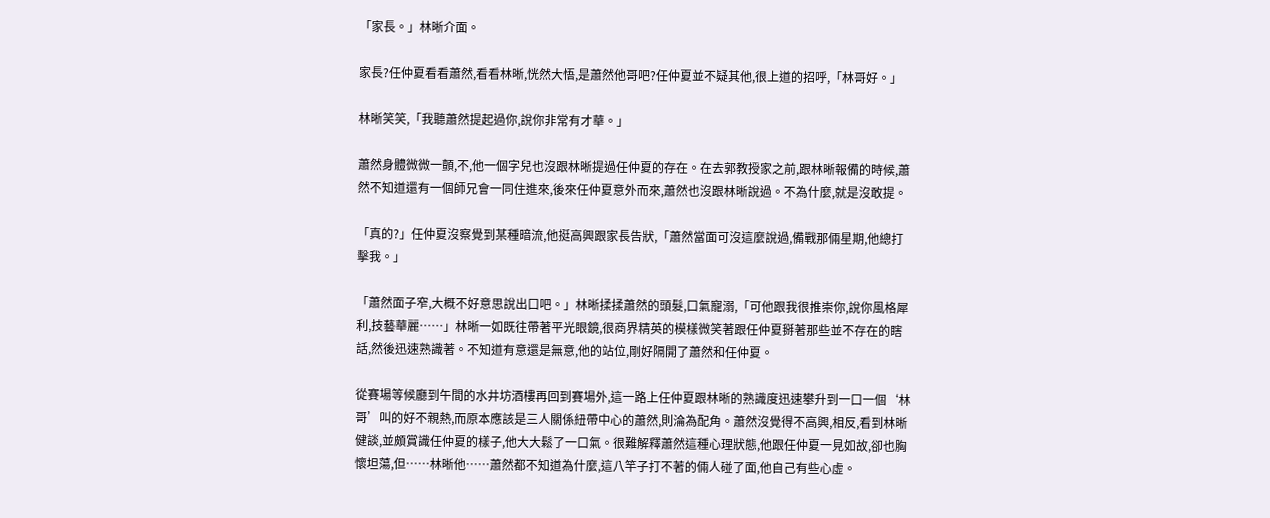「家長。」林晰介面。

家長?任仲夏看看蕭然,看看林晰,恍然大悟,是蕭然他哥吧?任仲夏並不疑其他,很上道的招呼,「林哥好。」

林晰笑笑,「我聽蕭然提起過你,說你非常有才華。」

蕭然身體微微一顫,不,他一個字兒也沒跟林晰提過任仲夏的存在。在去郭教授家之前,跟林晰報備的時候,蕭然不知道還有一個師兄會一同住進來,後來任仲夏意外而來,蕭然也沒跟林晰說過。不為什麼,就是沒敢提。

「真的?」任仲夏沒察覺到某種暗流,他挺高興跟家長告狀,「蕭然當面可沒這麼說過,備戰那倆星期,他總打擊我。」

「蕭然面子窄,大概不好意思說出口吧。」林晰揉揉蕭然的頭髮,口氣寵溺,「可他跟我很推崇你,說你風格犀利,技藝華麗……」林晰一如既往帶著平光眼鏡,很商界精英的模樣微笑著跟任仲夏掰著那些並不存在的瞎話,然後迅速熟識著。不知道有意還是無意,他的站位,剛好隔開了蕭然和任仲夏。

從賽場等候廳到午間的水井坊酒樓再回到賽場外,這一路上任仲夏跟林晰的熟識度迅速攀升到一口一個‘林哥’叫的好不親熱,而原本應該是三人關係紐帶中心的蕭然,則淪為配角。蕭然沒覺得不高興,相反,看到林晰健談,並頗賞識任仲夏的樣子,他大大鬆了一口氣。很難解釋蕭然這種心理狀態,他跟任仲夏一見如故,卻也胸懷坦蕩,但……林晰他……蕭然都不知道為什麼,這八竿子打不著的倆人碰了面,他自己有些心虛。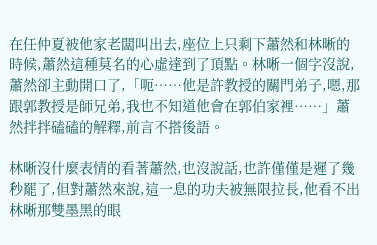在任仲夏被他家老闆叫出去,座位上只剩下蕭然和林晰的時候,蕭然這種莫名的心虛達到了頂點。林晰一個字沒說,蕭然卻主動開口了,「呃……他是許教授的關門弟子,嗯,那跟郭教授是師兄弟,我也不知道他會在郭伯家裡……」蕭然拌拌磕磕的解釋,前言不搭後語。

林晰沒什麼表情的看著蕭然,也沒說話,也許僅僅是遲了幾秒罷了,但對蕭然來說,這一息的功夫被無限拉長,他看不出林晰那雙墨黑的眼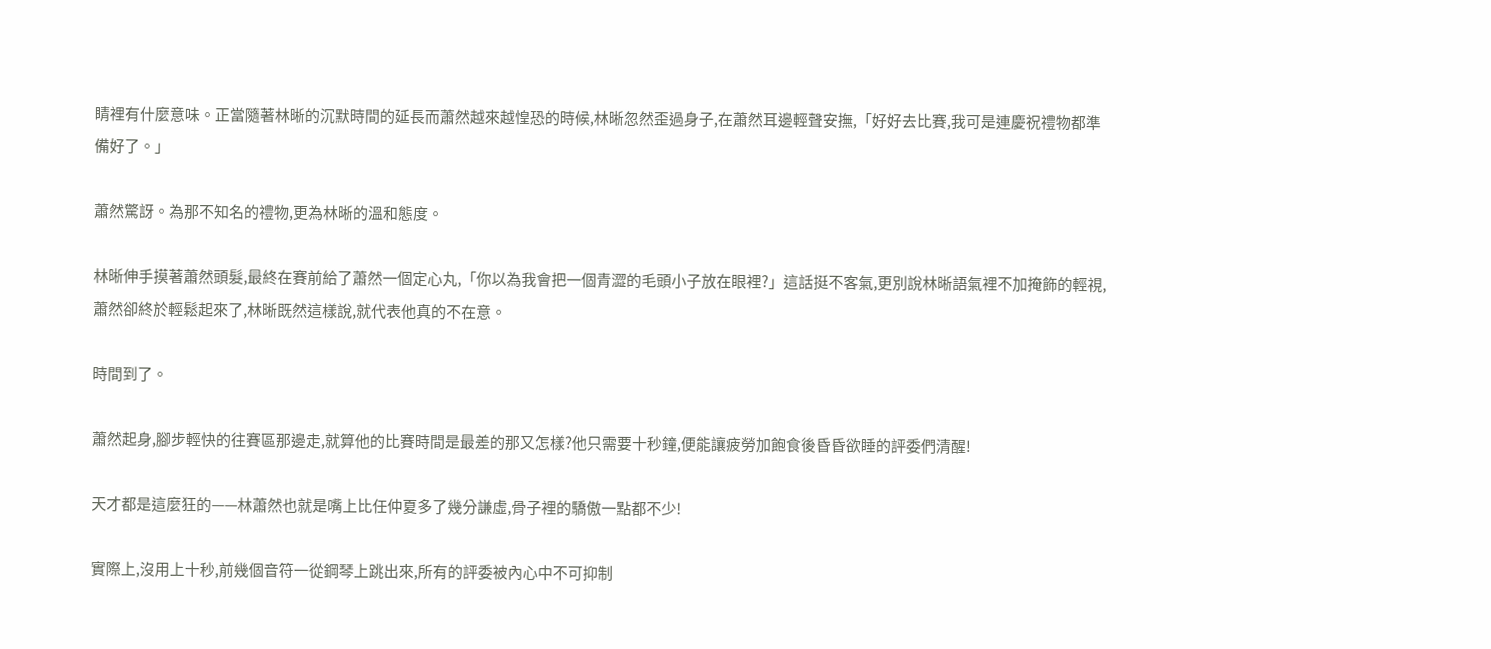睛裡有什麼意味。正當隨著林晰的沉默時間的延長而蕭然越來越惶恐的時候,林晰忽然歪過身子,在蕭然耳邊輕聲安撫,「好好去比賽,我可是連慶祝禮物都準備好了。」

蕭然驚訝。為那不知名的禮物,更為林晰的溫和態度。

林晰伸手摸著蕭然頭髮,最終在賽前給了蕭然一個定心丸,「你以為我會把一個青澀的毛頭小子放在眼裡?」這話挺不客氣,更別說林晰語氣裡不加掩飾的輕視,蕭然卻終於輕鬆起來了,林晰既然這樣說,就代表他真的不在意。

時間到了。

蕭然起身,腳步輕快的往賽區那邊走,就算他的比賽時間是最差的那又怎樣?他只需要十秒鐘,便能讓疲勞加飽食後昏昏欲睡的評委們清醒!

天才都是這麼狂的——林蕭然也就是嘴上比任仲夏多了幾分謙虛,骨子裡的驕傲一點都不少!

實際上,沒用上十秒,前幾個音符一從鋼琴上跳出來,所有的評委被內心中不可抑制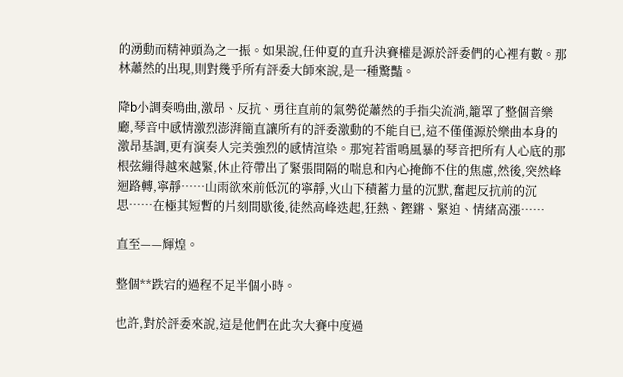的湧動而精神頭為之一振。如果說,任仲夏的直升決賽權是源於評委們的心裡有數。那林蕭然的出現,則對幾乎所有評委大師來說,是一種驚豔。

降b小調奏鳴曲,激昂、反抗、勇往直前的氣勢從蕭然的手指尖流淌,籠罩了整個音樂廳,琴音中感情激烈澎湃簡直讓所有的評委激動的不能自已,這不僅僅源於樂曲本身的激昂基調,更有演奏人完美強烈的感情渲染。那宛若雷鳴風暴的琴音把所有人心底的那根弦繃得越來越緊,休止符帶出了緊張間隔的喘息和內心掩飾不住的焦慮,然後,突然峰迴路轉,寧靜……山雨欲來前低沉的寧靜,火山下積蓄力量的沉默,奮起反抗前的沉思……在極其短暫的片刻間歇後,徒然高峰迭起,狂熱、鏗鏘、緊迫、情緒高漲……

直至——輝煌。

整個**跌宕的過程不足半個小時。

也許,對於評委來說,這是他們在此次大賽中度過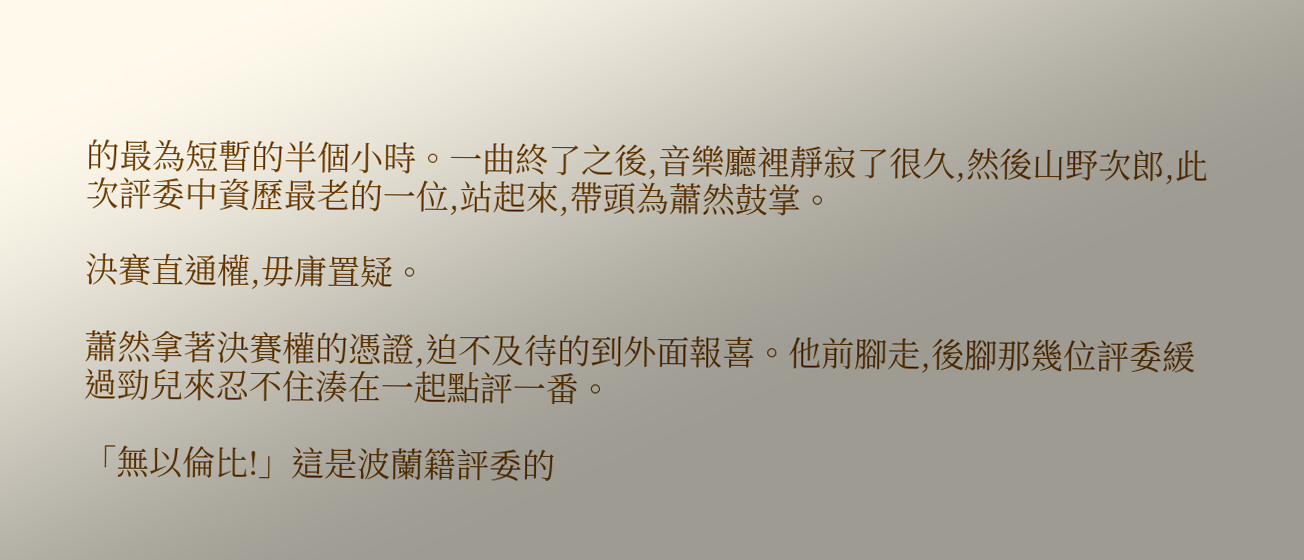的最為短暫的半個小時。一曲終了之後,音樂廳裡靜寂了很久,然後山野次郎,此次評委中資歷最老的一位,站起來,帶頭為蕭然鼓掌。

決賽直通權,毋庸置疑。

蕭然拿著決賽權的憑證,迫不及待的到外面報喜。他前腳走,後腳那幾位評委緩過勁兒來忍不住湊在一起點評一番。

「無以倫比!」這是波蘭籍評委的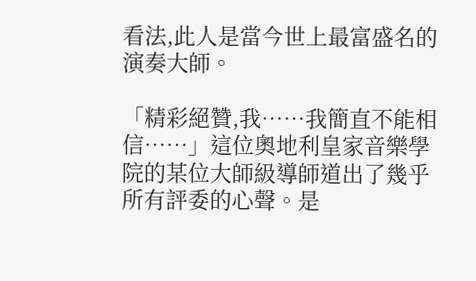看法,此人是當今世上最富盛名的演奏大師。

「精彩絕贊,我……我簡直不能相信……」這位奧地利皇家音樂學院的某位大師級導師道出了幾乎所有評委的心聲。是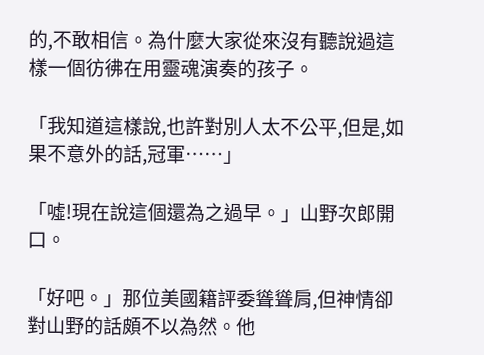的,不敢相信。為什麼大家從來沒有聽說過這樣一個彷彿在用靈魂演奏的孩子。

「我知道這樣說,也許對別人太不公平,但是,如果不意外的話,冠軍……」

「噓!現在說這個還為之過早。」山野次郎開口。

「好吧。」那位美國籍評委聳聳肩,但神情卻對山野的話頗不以為然。他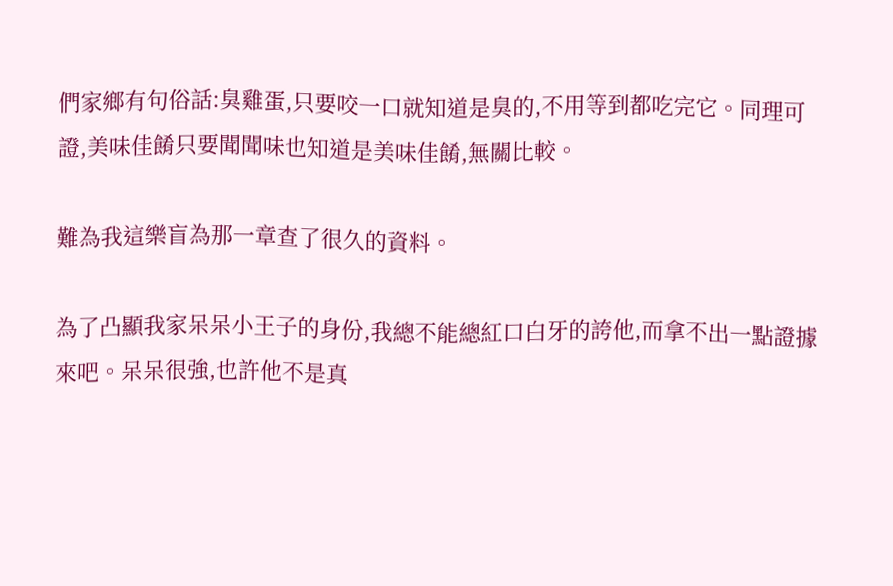們家鄉有句俗話:臭雞蛋,只要咬一口就知道是臭的,不用等到都吃完它。同理可證,美味佳餚只要聞聞味也知道是美味佳餚,無關比較。

難為我這樂盲為那一章查了很久的資料。

為了凸顯我家呆呆小王子的身份,我總不能總紅口白牙的誇他,而拿不出一點證據來吧。呆呆很強,也許他不是真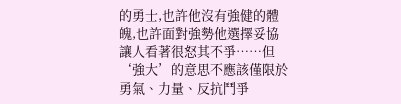的勇士,也許他沒有強健的體魄,也許面對強勢他選擇妥協讓人看著很怒其不爭……但‘強大’的意思不應該僅限於勇氣、力量、反抗鬥爭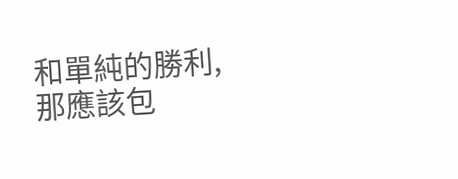和單純的勝利,那應該包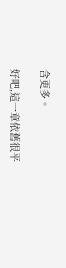含更多。

好吧,這一章依舊很平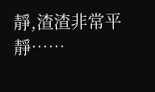靜,渣渣非常平靜……